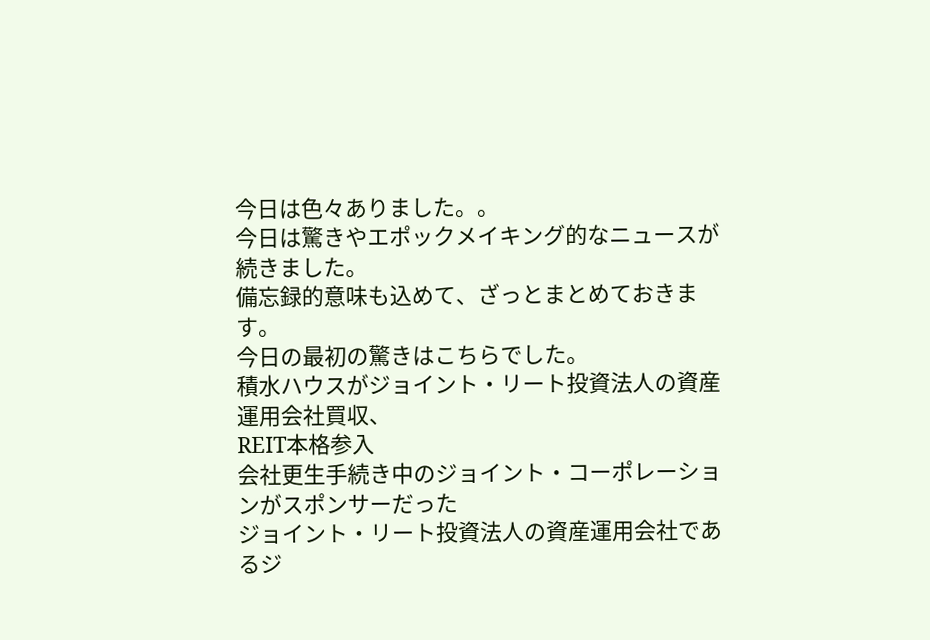今日は色々ありました。。
今日は驚きやエポックメイキング的なニュースが続きました。
備忘録的意味も込めて、ざっとまとめておきます。
今日の最初の驚きはこちらでした。
積水ハウスがジョイント・リート投資法人の資産運用会社買収、
REIT本格参入
会社更生手続き中のジョイント・コーポレーションがスポンサーだった
ジョイント・リート投資法人の資産運用会社であるジ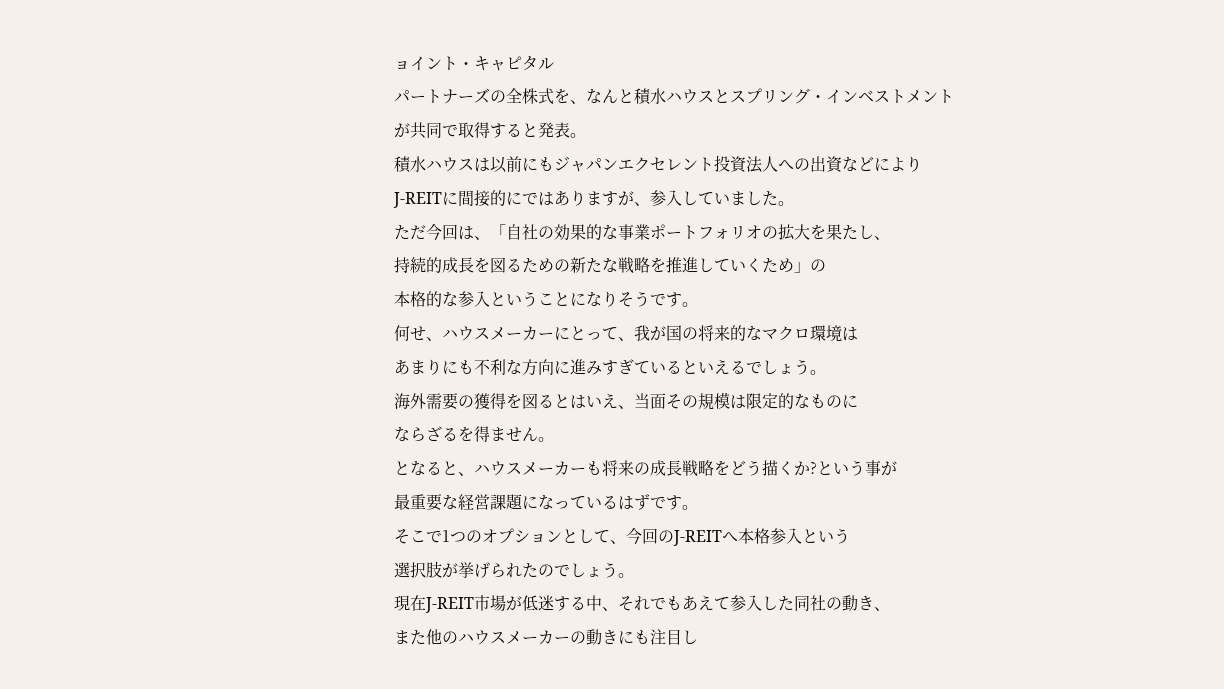ョイント・キャピタル
パートナーズの全株式を、なんと積水ハウスとスプリング・インベストメント
が共同で取得すると発表。
積水ハウスは以前にもジャパンエクセレント投資法人への出資などにより
J-REITに間接的にではありますが、参入していました。
ただ今回は、「自社の効果的な事業ポートフォリオの拡大を果たし、
持続的成長を図るための新たな戦略を推進していくため」の
本格的な参入ということになりそうです。
何せ、ハウスメーカーにとって、我が国の将来的なマクロ環境は
あまりにも不利な方向に進みすぎているといえるでしょう。
海外需要の獲得を図るとはいえ、当面その規模は限定的なものに
ならざるを得ません。
となると、ハウスメーカーも将来の成長戦略をどう描くか?という事が
最重要な経営課題になっているはずです。
そこで1つのオプションとして、今回のJ-REITへ本格参入という
選択肢が挙げられたのでしょう。
現在J-REIT市場が低迷する中、それでもあえて参入した同社の動き、
また他のハウスメーカーの動きにも注目し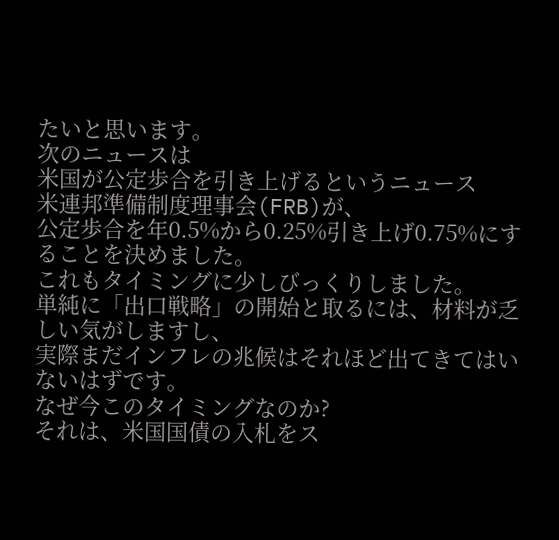たいと思います。
次のニュースは
米国が公定歩合を引き上げるというニュース
米連邦準備制度理事会(FRB)が、
公定歩合を年0.5%から0.25%引き上げ0.75%にすることを決めました。
これもタイミングに少しびっくりしました。
単純に「出口戦略」の開始と取るには、材料が乏しい気がしますし、
実際まだインフレの兆候はそれほど出てきてはいないはずです。
なぜ今このタイミングなのか?
それは、米国国債の入札をス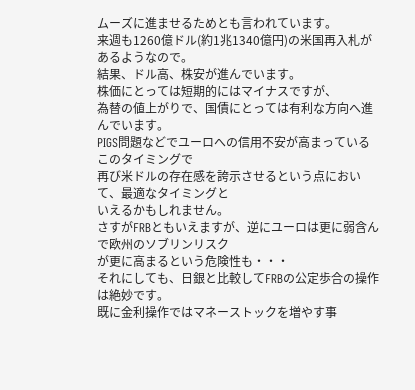ムーズに進ませるためとも言われています。
来週も1260億ドル(約1兆1340億円)の米国再入札があるようなので。
結果、ドル高、株安が進んでいます。
株価にとっては短期的にはマイナスですが、
為替の値上がりで、国債にとっては有利な方向へ進んでいます。
PIGS問題などでユーロへの信用不安が高まっているこのタイミングで
再び米ドルの存在感を誇示させるという点において、最適なタイミングと
いえるかもしれません。
さすがFRBともいえますが、逆にユーロは更に弱含んで欧州のソブリンリスク
が更に高まるという危険性も・・・
それにしても、日銀と比較してFRBの公定歩合の操作は絶妙です。
既に金利操作ではマネーストックを増やす事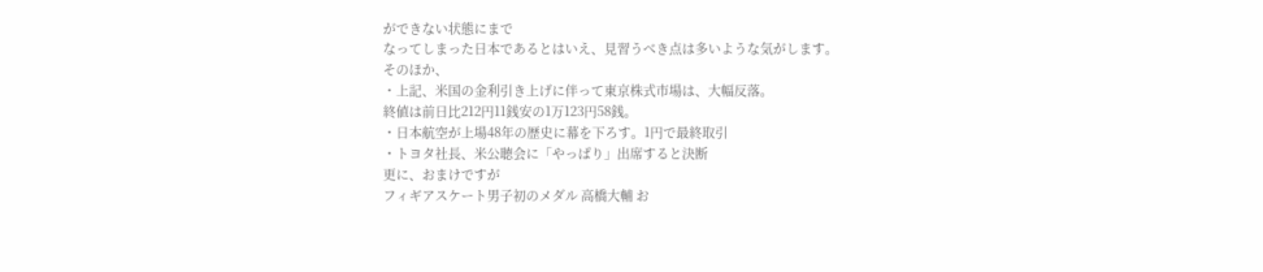ができない状態にまで
なってしまった日本であるとはいえ、見習うべき点は多いような気がします。
そのほか、
・上記、米国の金利引き上げに伴って東京株式市場は、大幅反落。
終値は前日比212円11銭安の1万123円58銭。
・日本航空が上場48年の歴史に幕を下ろす。1円で最終取引
・トヨタ社長、米公聴会に「やっぱり」出席すると決断
更に、おまけですが
フィギアスケート男子初のメダル 高橋大輔 お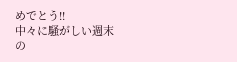めでとう!!
中々に騒がしい週末の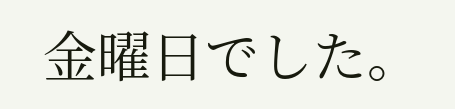金曜日でした。